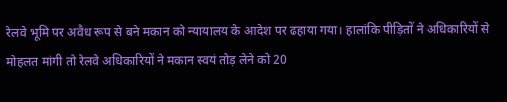रेलवे भूमि पर अवैध रूप से बने मकान को न्यायालय के आदेश पर ढहाया गया। हालांकि पीड़ितों ने अधिकारियों से मोहलत मांगी तो रेलवे अधिकारियों ने मकान स्वयं तोड़ लेने को 20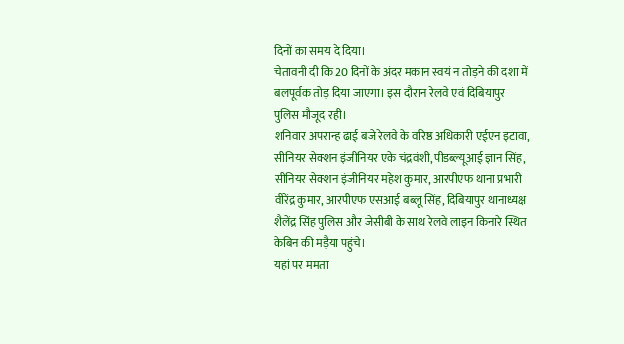दिनों का समय दे दिया।
चेतावनी दी कि 20 दिनों के अंदर मकान स्वयं न तोड़ने की दशा में बलपूर्वक तोड़ दिया जाएगा। इस दौरान रेलवे एवं दिबियापुर पुलिस मौजूद रही।
शनिवार अपरान्ह ढाई बजे रेलवे के वरिष्ठ अधिकारी एईएन इटावा, सीनियर सेक्शन इंजीनियर एके चंद्रवंशी, पीडब्ल्यूआई ज्ञान सिंह, सीनियर सेक्शन इंजीनियर महेश कुमार, आरपीएफ थाना प्रभारी वीरेंद्र कुमार, आरपीएफ एसआई बब्लू सिंह, दिबियापुर थानाध्यक्ष शैलेंद्र सिंह पुलिस और जेसीबी के साथ रेलवे लाइन किनारे स्थित केबिन की मड़ैया पहुंचे।
यहां पर ममता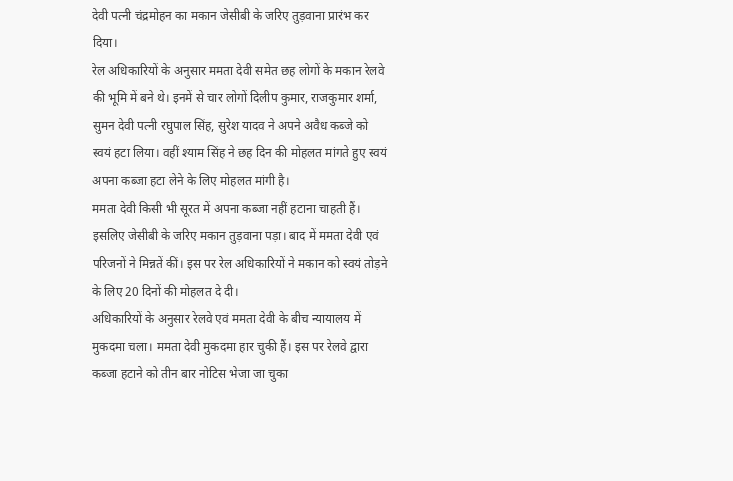देवी पत्नी चंद्रमोहन का मकान जेसीबी के जरिए तुड़वाना प्रारंभ कर दिया।
रेल अधिकारियों के अनुसार ममता देवी समेत छह लोगों के मकान रेलवे की भूमि में बने थे। इनमें से चार लोगों दिलीप कुमार, राजकुमार शर्मा, सुमन देवी पत्नी रघुपाल सिंह, सुरेश यादव ने अपने अवैध कब्जे को स्वयं हटा लिया। वहीं श्याम सिंह ने छह दिन की मोहलत मांगते हुए स्वयं अपना कब्जा हटा लेने के लिए मोहलत मांगी है।
ममता देवी किसी भी सूरत में अपना कब्जा नहीं हटाना चाहती हैं। इसलिए जेसीबी के जरिए मकान तुड़वाना पड़ा। बाद में ममता देवी एवं परिजनों ने मिन्नतें कीं। इस पर रेल अधिकारियों ने मकान को स्वयं तोड़ने के लिए 20 दिनों की मोहलत दे दी।
अधिकारियों के अनुसार रेलवे एवं ममता देवी के बीच न्यायालय में मुकदमा चला। ममता देवी मुकदमा हार चुकी हैं। इस पर रेलवे द्वारा कब्जा हटाने को तीन बार नोटिस भेजा जा चुका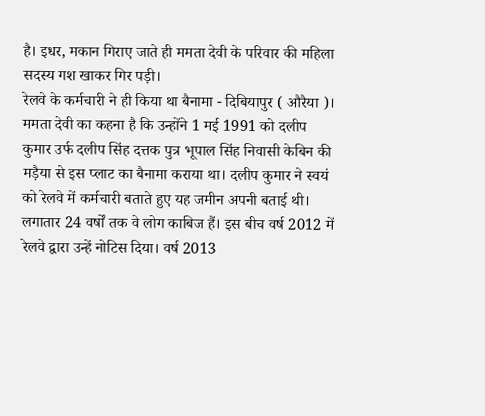है। इधर, मकान गिराए जाते ही ममता देवी के परिवार की महिला सदस्य गश खाकर गिर पड़ी।
रेलवे के कर्मचारी ने ही किया था बैनामा - दिबियापुर ( औरैया )। ममता देवी का कहना है कि उन्होंने 1 मई 1991 को दलीप कुमार उर्फ दलीप सिंह दत्तक पुत्र भूपाल सिंह निवासी केबिन की मड़ैया से इस प्लाट का बैनामा कराया था। दलीप कुमार ने स्वयं को रेलवे में कर्मचारी बताते हुए यह जमीन अपनी बताई थी।
लगातार 24 वर्षों तक वे लोग काबिज हैं। इस बीच वर्ष 2012 में रेलवे द्वारा उन्हें नोटिस दिया। वर्ष 2013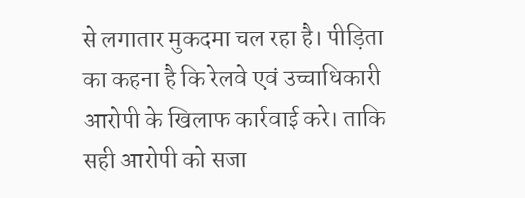से लगातार मुकदमा चल रहा है। पीड़िता का कहना है कि रेलवे एवं उच्चाधिकारी आरोपी के खिलाफ कार्रवाई करे। ताकि सही आरोपी को सजा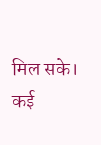मिल सके। कई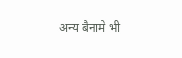अन्य बैनामे भी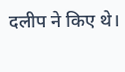दलीप ने किए थे।